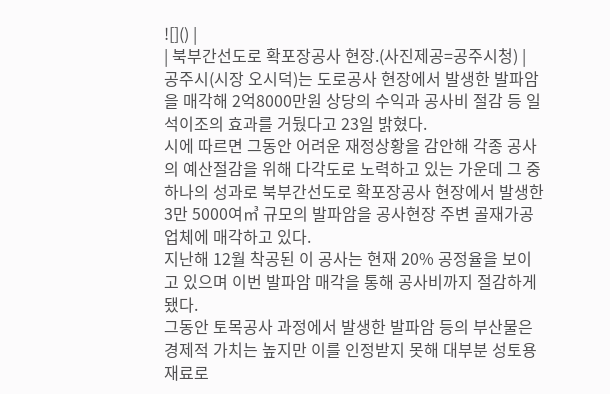![]() |
| 북부간선도로 확포장공사 현장.(사진제공=공주시청) |
공주시(시장 오시덕)는 도로공사 현장에서 발생한 발파암을 매각해 2억8000만원 상당의 수익과 공사비 절감 등 일석이조의 효과를 거뒀다고 23일 밝혔다.
시에 따르면 그동안 어려운 재정상황을 감안해 각종 공사의 예산절감을 위해 다각도로 노력하고 있는 가운데 그 중 하나의 성과로 북부간선도로 확포장공사 현장에서 발생한 3만 5000여㎥ 규모의 발파암을 공사현장 주변 골재가공 업체에 매각하고 있다.
지난해 12월 착공된 이 공사는 현재 20% 공정율을 보이고 있으며 이번 발파암 매각을 통해 공사비까지 절감하게 됐다.
그동안 토목공사 과정에서 발생한 발파암 등의 부산물은 경제적 가치는 높지만 이를 인정받지 못해 대부분 성토용 재료로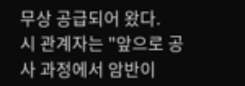무상 공급되어 왔다.
시 관계자는 "앞으로 공사 과정에서 암반이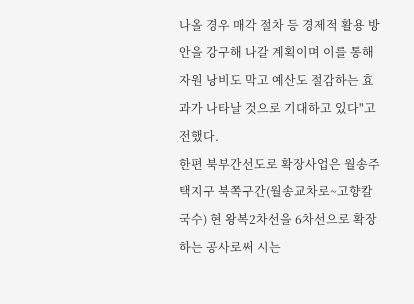나올 경우 매각 절차 등 경제적 활용 방안을 강구해 나갈 계획이며 이를 통해 자원 낭비도 막고 예산도 절감하는 효과가 나타날 것으로 기대하고 있다"고 전했다.
한편 북부간선도로 확장사업은 월송주택지구 북쪽구간(월송교차로~고향칼국수) 현 왕복2차선을 6차선으로 확장하는 공사로써 시는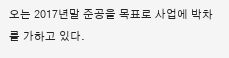오는 2017년말 준공을 목표로 사업에 박차를 가하고 있다.